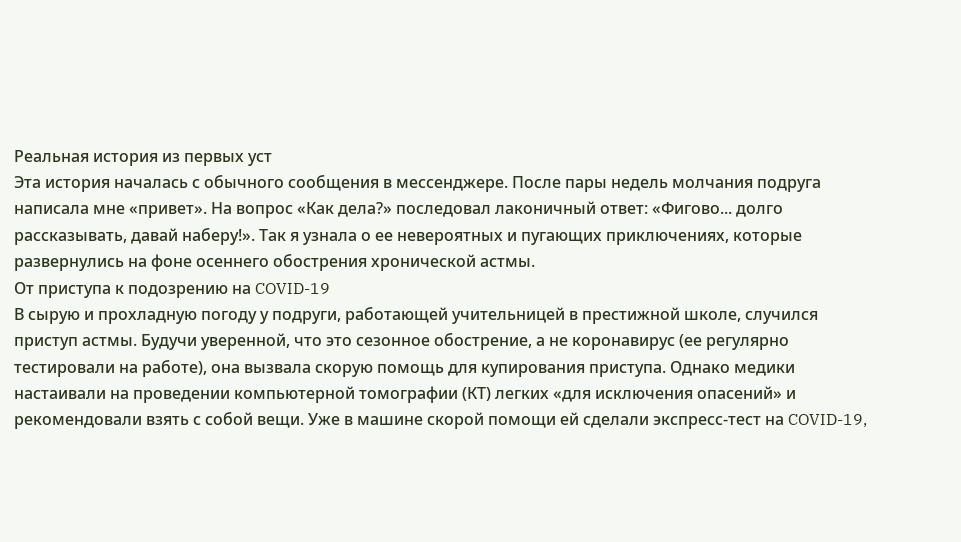Реальная история из первых уст
Эта история началась с обычного сообщения в мессенджере. После пары недель молчания подруга написала мне «привет». На вопрос «Как дела?» последовал лаконичный ответ: «Фигово... долго рассказывать, давай наберу!». Так я узнала о ее невероятных и пугающих приключениях, которые развернулись на фоне осеннего обострения хронической астмы.
От приступа к подозрению на COVID-19
В сырую и прохладную погоду у подруги, работающей учительницей в престижной школе, случился приступ астмы. Будучи уверенной, что это сезонное обострение, а не коронавирус (ее регулярно тестировали на работе), она вызвала скорую помощь для купирования приступа. Однако медики настаивали на проведении компьютерной томографии (КТ) легких «для исключения опасений» и рекомендовали взять с собой вещи. Уже в машине скорой помощи ей сделали экспресс-тест на COVID-19,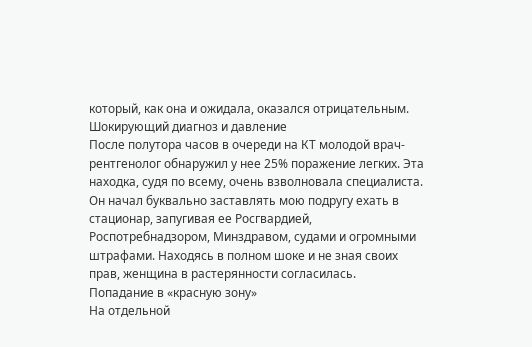который, как она и ожидала, оказался отрицательным.
Шокирующий диагноз и давление
После полутора часов в очереди на КТ молодой врач-рентгенолог обнаружил у нее 25% поражение легких. Эта находка, судя по всему, очень взволновала специалиста. Он начал буквально заставлять мою подругу ехать в стационар, запугивая ее Росгвардией, Роспотребнадзором, Минздравом, судами и огромными штрафами. Находясь в полном шоке и не зная своих прав, женщина в растерянности согласилась.
Попадание в «красную зону»
На отдельной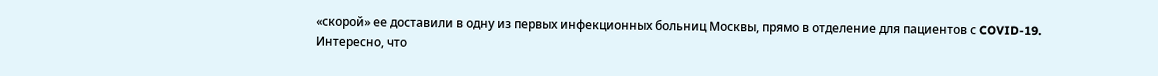«скорой» ее доставили в одну из первых инфекционных больниц Москвы, прямо в отделение для пациентов с COVID-19. Интересно, что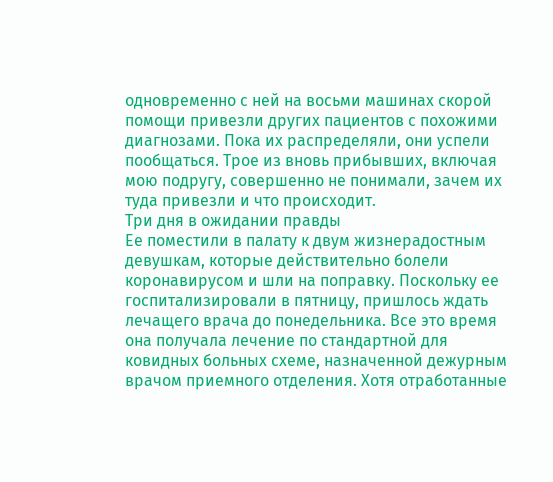одновременно с ней на восьми машинах скорой помощи привезли других пациентов с похожими диагнозами. Пока их распределяли, они успели пообщаться. Трое из вновь прибывших, включая мою подругу, совершенно не понимали, зачем их туда привезли и что происходит.
Три дня в ожидании правды
Ее поместили в палату к двум жизнерадостным девушкам, которые действительно болели коронавирусом и шли на поправку. Поскольку ее госпитализировали в пятницу, пришлось ждать лечащего врача до понедельника. Все это время она получала лечение по стандартной для ковидных больных схеме, назначенной дежурным врачом приемного отделения. Хотя отработанные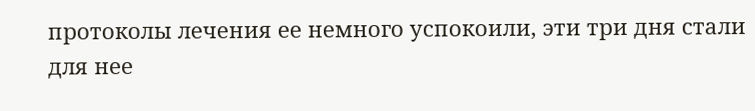протоколы лечения ее немного успокоили, эти три дня стали для нее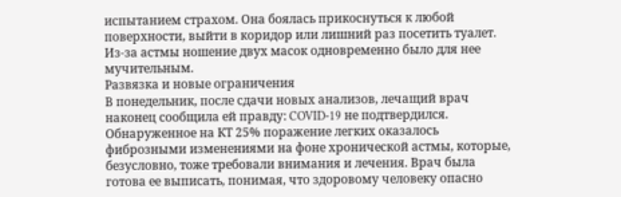испытанием страхом. Она боялась прикоснуться к любой поверхности, выйти в коридор или лишний раз посетить туалет. Из-за астмы ношение двух масок одновременно было для нее мучительным.
Развязка и новые ограничения
В понедельник, после сдачи новых анализов, лечащий врач наконец сообщила ей правду: COVID-19 не подтвердился. Обнаруженное на КТ 25% поражение легких оказалось фиброзными изменениями на фоне хронической астмы, которые, безусловно, тоже требовали внимания и лечения. Врач была готова ее выписать, понимая, что здоровому человеку опасно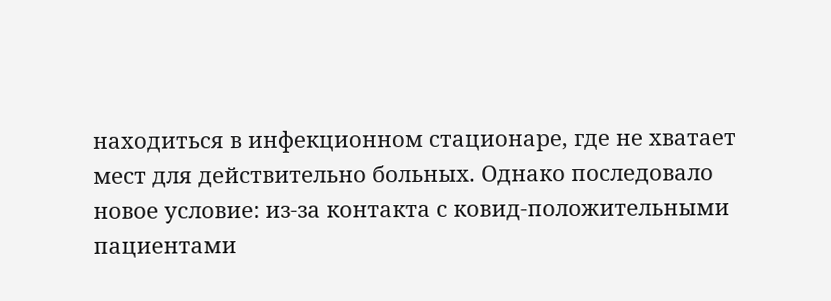находиться в инфекционном стационаре, где не хватает мест для действительно больных. Однако последовало новое условие: из-за контакта с ковид-положительными пациентами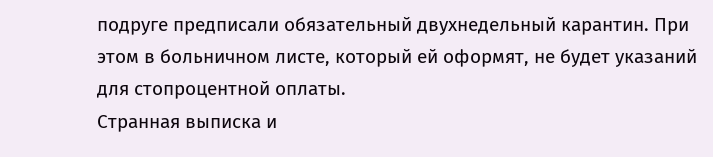подруге предписали обязательный двухнедельный карантин. При этом в больничном листе, который ей оформят, не будет указаний для стопроцентной оплаты.
Странная выписка и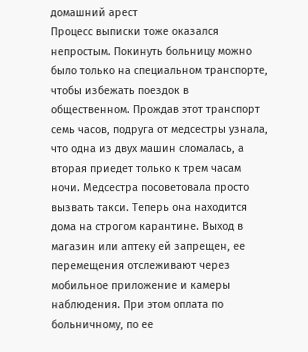домашний арест
Процесс выписки тоже оказался непростым. Покинуть больницу можно было только на специальном транспорте, чтобы избежать поездок в общественном. Прождав этот транспорт семь часов, подруга от медсестры узнала, что одна из двух машин сломалась, а вторая приедет только к трем часам ночи. Медсестра посоветовала просто вызвать такси. Теперь она находится дома на строгом карантине. Выход в магазин или аптеку ей запрещен, ее перемещения отслеживают через мобильное приложение и камеры наблюдения. При этом оплата по больничному, по ее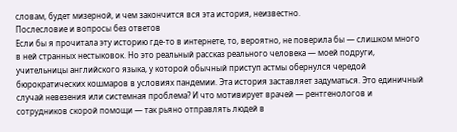словам, будет мизерной, и чем закончится вся эта история, неизвестно.
Послесловие и вопросы без ответов
Если бы я прочитала эту историю где-то в интернете, то, вероятно, не поверила бы — слишком много в ней странных нестыковок. Но это реальный рассказ реального человека — моей подруги, учительницы английского языка, у которой обычный приступ астмы обернулся чередой бюрократических кошмаров в условиях пандемии. Эта история заставляет задуматься. Это единичный случай невезения или системная проблема? И что мотивирует врачей — рентгенологов и сотрудников скорой помощи — так рьяно отправлять людей в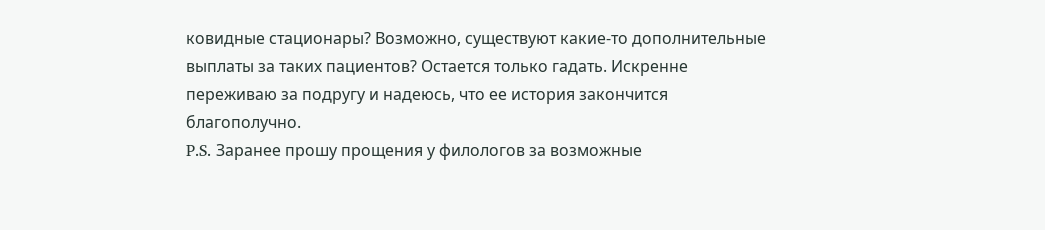ковидные стационары? Возможно, существуют какие-то дополнительные выплаты за таких пациентов? Остается только гадать. Искренне переживаю за подругу и надеюсь, что ее история закончится благополучно.
P.S. Заранее прошу прощения у филологов за возможные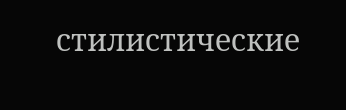стилистические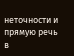неточности и прямую речь в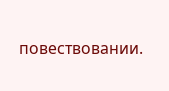повествовании.